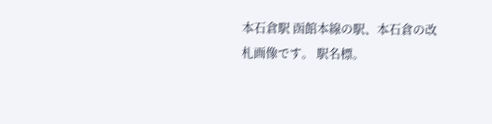本石倉駅 函館本線の駅、本石倉の改札画像です。 駅名標。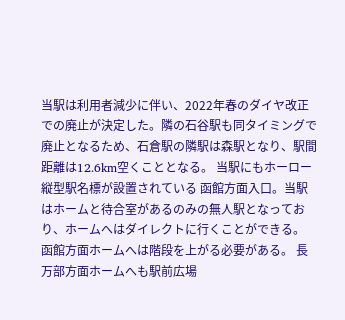当駅は利用者減少に伴い、2022年春のダイヤ改正での廃止が決定した。隣の石谷駅も同タイミングで廃止となるため、石倉駅の隣駅は森駅となり、駅間距離は12.6km空くこととなる。 当駅にもホーロー縦型駅名標が設置されている 函館方面入口。当駅はホームと待合室があるのみの無人駅となっており、ホームへはダイレクトに行くことができる。 函館方面ホームへは階段を上がる必要がある。 長万部方面ホームへも駅前広場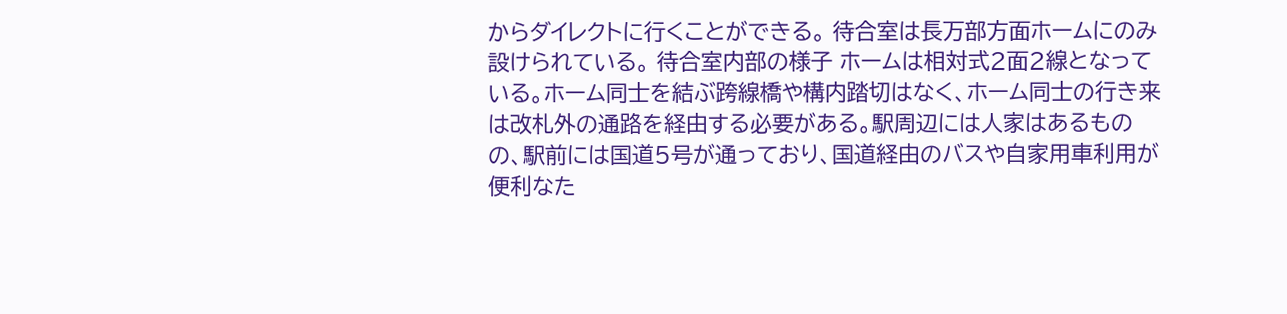からダイレクトに行くことができる。 待合室は長万部方面ホームにのみ設けられている。 待合室内部の様子 ホームは相対式2面2線となっている。ホーム同士を結ぶ跨線橋や構内踏切はなく、ホーム同士の行き来は改札外の通路を経由する必要がある。駅周辺には人家はあるものの、駅前には国道5号が通っており、国道経由のバスや自家用車利用が便利なた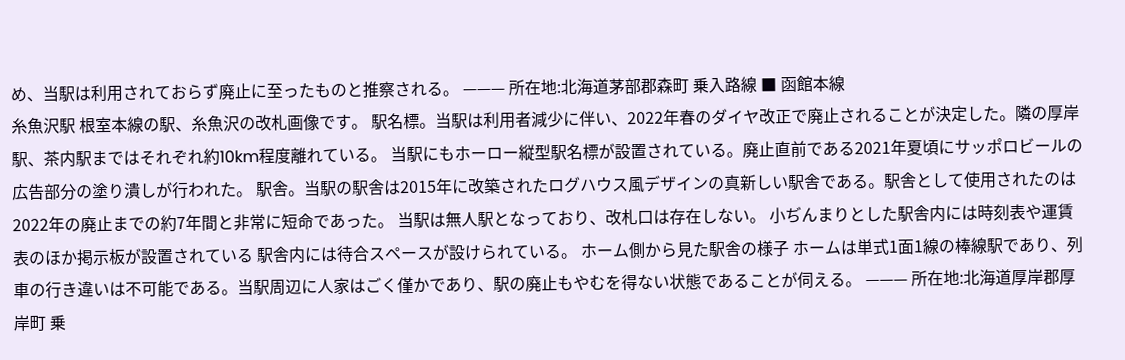め、当駅は利用されておらず廃止に至ったものと推察される。 ——— 所在地:北海道茅部郡森町 乗入路線 ■ 函館本線
糸魚沢駅 根室本線の駅、糸魚沢の改札画像です。 駅名標。当駅は利用者減少に伴い、2022年春のダイヤ改正で廃止されることが決定した。隣の厚岸駅、茶内駅まではそれぞれ約10km程度離れている。 当駅にもホーロー縦型駅名標が設置されている。廃止直前である2021年夏頃にサッポロビールの広告部分の塗り潰しが行われた。 駅舎。当駅の駅舎は2015年に改築されたログハウス風デザインの真新しい駅舎である。駅舎として使用されたのは2022年の廃止までの約7年間と非常に短命であった。 当駅は無人駅となっており、改札口は存在しない。 小ぢんまりとした駅舎内には時刻表や運賃表のほか掲示板が設置されている 駅舎内には待合スペースが設けられている。 ホーム側から見た駅舎の様子 ホームは単式1面1線の棒線駅であり、列車の行き違いは不可能である。当駅周辺に人家はごく僅かであり、駅の廃止もやむを得ない状態であることが伺える。 ——— 所在地:北海道厚岸郡厚岸町 乗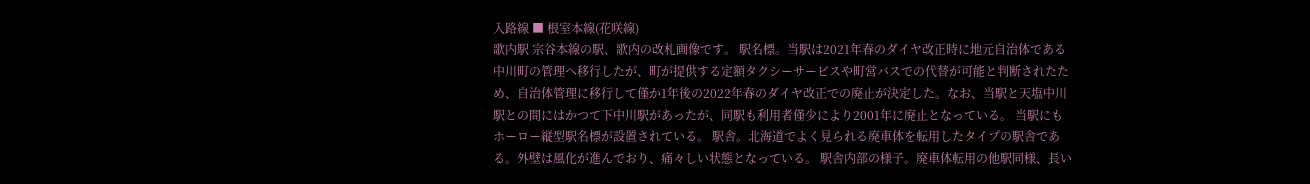入路線 ■ 根室本線(花咲線)
歌内駅 宗谷本線の駅、歌内の改札画像です。 駅名標。当駅は2021年春のダイヤ改正時に地元自治体である中川町の管理へ移行したが、町が提供する定額タクシーサービスや町営バスでの代替が可能と判断されたため、自治体管理に移行して僅か1年後の2022年春のダイヤ改正での廃止が決定した。なお、当駅と天塩中川駅との間にはかつて下中川駅があったが、同駅も利用者僅少により2001年に廃止となっている。 当駅にもホーロー縦型駅名標が設置されている。 駅舎。北海道でよく見られる廃車体を転用したタイプの駅舎である。外壁は風化が進んでおり、痛々しい状態となっている。 駅舎内部の様子。廃車体転用の他駅同様、長い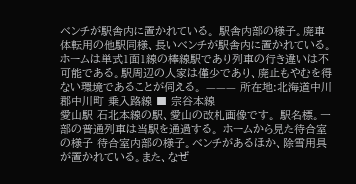ベンチが駅舎内に置かれている。 駅舎内部の様子。廃車体転用の他駅同様、長いベンチが駅舎内に置かれている。 ホームは単式1面1線の棒線駅であり列車の行き違いは不可能である。駅周辺の人家は僅少であり、廃止もやむを得ない環境であることが伺える。 ——— 所在地:北海道中川郡中川町 乗入路線 ■ 宗谷本線
愛山駅 石北本線の駅、愛山の改札画像です。 駅名標。一部の普通列車は当駅を通過する。 ホームから見た待合室の様子 待合室内部の様子。ベンチがあるほか、除雪用具が置かれている。また、なぜ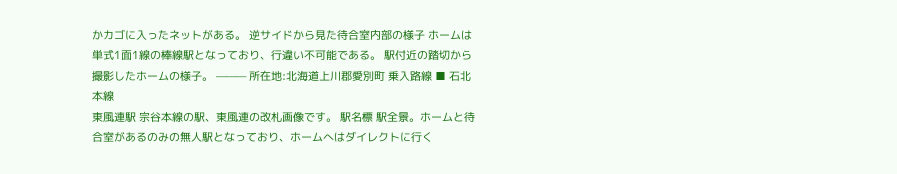かカゴに入ったネットがある。 逆サイドから見た待合室内部の様子 ホームは単式1面1線の棒線駅となっており、行違い不可能である。 駅付近の踏切から撮影したホームの様子。 ——— 所在地:北海道上川郡愛別町 乗入路線 ■ 石北本線
東風連駅 宗谷本線の駅、東風連の改札画像です。 駅名標 駅全景。ホームと待合室があるのみの無人駅となっており、ホームへはダイレクトに行く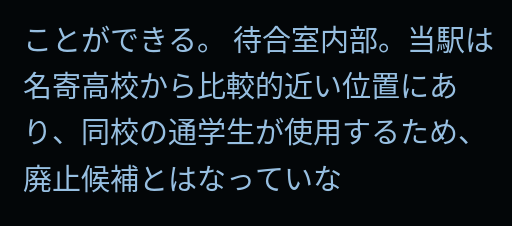ことができる。 待合室内部。当駅は名寄高校から比較的近い位置にあり、同校の通学生が使用するため、廃止候補とはなっていな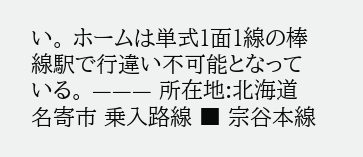い。 ホームは単式1面1線の棒線駅で行違い不可能となっている。 ——— 所在地:北海道名寄市 乗入路線 ■ 宗谷本線